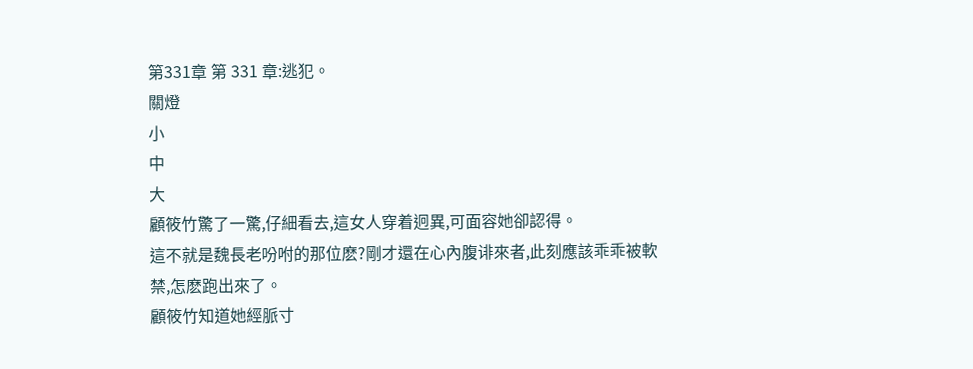第331章 第 331 章:逃犯。
關燈
小
中
大
顧筱竹驚了一驚,仔細看去,這女人穿着迥異,可面容她卻認得。
這不就是魏長老吩咐的那位麽?剛才還在心內腹诽來者,此刻應該乖乖被軟禁,怎麽跑出來了。
顧筱竹知道她經脈寸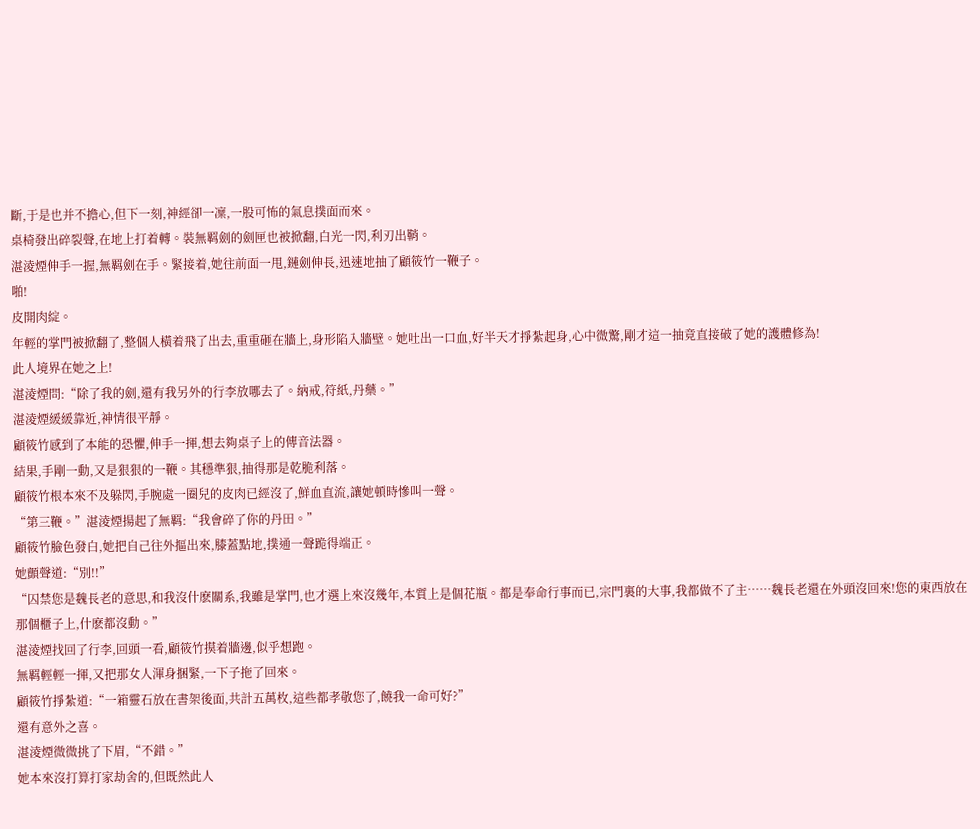斷,于是也并不擔心,但下一刻,神經卻一凜,一股可怖的氣息撲面而來。
桌椅發出碎裂聲,在地上打着轉。裝無羁劍的劍匣也被掀翻,白光一閃,利刃出鞘。
湛淩煙伸手一握,無羁劍在手。緊接着,她往前面一甩,鏈劍伸長,迅速地抽了顧筱竹一鞭子。
啪!
皮開肉綻。
年輕的掌門被掀翻了,整個人橫着飛了出去,重重砸在牆上,身形陷入牆壁。她吐出一口血,好半天才掙紮起身,心中微驚,剛才這一抽竟直接破了她的護體修為!
此人境界在她之上!
湛淩煙問:“除了我的劍,還有我另外的行李放哪去了。納戒,符紙,丹藥。”
湛淩煙緩緩靠近,神情很平靜。
顧筱竹感到了本能的恐懼,伸手一揮,想去夠桌子上的傳音法器。
結果,手剛一動,又是狠狠的一鞭。其穩準狠,抽得那是乾脆利落。
顧筱竹根本來不及躲閃,手腕處一圈兒的皮肉已經沒了,鮮血直流,讓她頓時慘叫一聲。
“第三鞭。”湛淩煙揚起了無羁:“我會碎了你的丹田。”
顧筱竹臉色發白,她把自己往外摳出來,膝蓋點地,撲通一聲跪得端正。
她顫聲道:“別!!”
“囚禁您是魏長老的意思,和我沒什麽關系,我雖是掌門,也才選上來沒幾年,本質上是個花瓶。都是奉命行事而已,宗門裏的大事,我都做不了主……魏長老還在外頭沒回來!您的東西放在那個櫃子上,什麽都沒動。”
湛淩煙找回了行李,回頭一看,顧筱竹摸着牆邊,似乎想跑。
無羁輕輕一揮,又把那女人渾身捆緊,一下子拖了回來。
顧筱竹掙紮道:“一箱靈石放在書架後面,共計五萬枚,這些都孝敬您了,饒我一命可好?”
還有意外之喜。
湛淩煙微微挑了下眉,“不錯。”
她本來沒打算打家劫舍的,但既然此人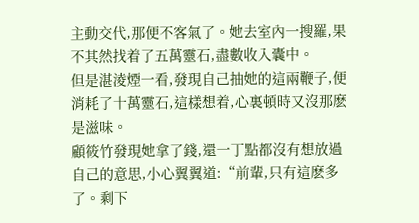主動交代,那便不客氣了。她去室內一搜羅,果不其然找着了五萬靈石,盡數收入囊中。
但是湛淩煙一看,發現自己抽她的這兩鞭子,便消耗了十萬靈石,這樣想着,心裏頓時又沒那麽是滋味。
顧筱竹發現她拿了錢,還一丁點都沒有想放過自己的意思,小心翼翼道:“前輩,只有這麽多了。剩下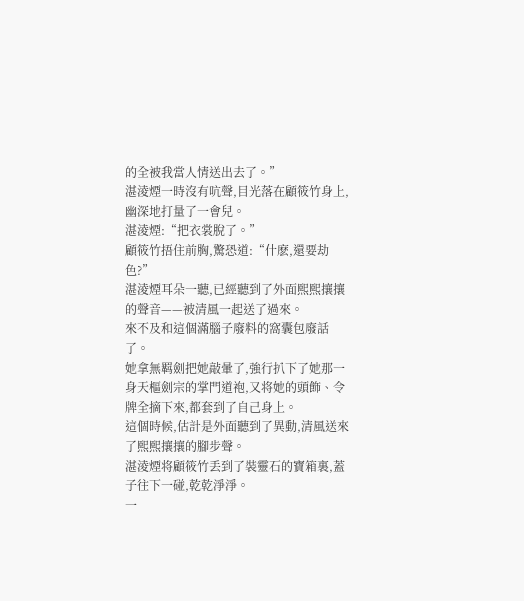的全被我當人情送出去了。”
湛淩煙一時沒有吭聲,目光落在顧筱竹身上,幽深地打量了一會兒。
湛淩煙:“把衣裳脫了。”
顧筱竹捂住前胸,驚恐道:“什麽,還要劫色?”
湛淩煙耳朵一聽,已經聽到了外面熙熙攘攘的聲音——被清風一起送了過來。
來不及和這個滿腦子廢料的窩囊包廢話了。
她拿無羁劍把她敲暈了,強行扒下了她那一身天樞劍宗的掌門道袍,又将她的頭飾、令牌全摘下來,都套到了自己身上。
這個時候,估計是外面聽到了異動,清風送來了熙熙攘攘的腳步聲。
湛淩煙将顧筱竹丢到了裝靈石的寶箱裏,蓋子往下一碰,乾乾淨淨。
一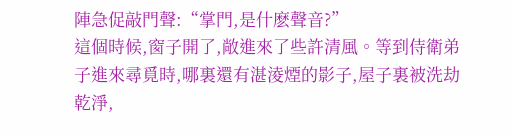陣急促敲門聲:“掌門,是什麽聲音?”
這個時候,窗子開了,敞進來了些許清風。等到侍衛弟子進來尋覓時,哪裏還有湛淩煙的影子,屋子裏被洗劫乾淨,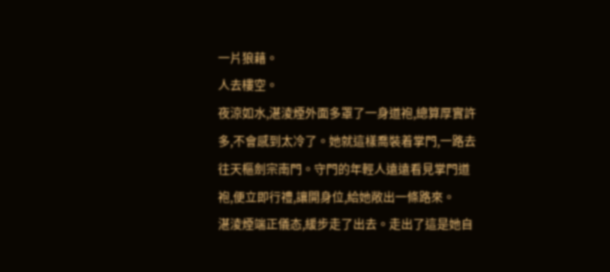一片狼藉。
人去樓空。
夜涼如水,湛淩煙外面多罩了一身道袍,總算厚實許多,不會感到太冷了。她就這樣喬裝着掌門,一路去往天樞劍宗南門。守門的年輕人遠遠看見掌門道袍,便立即行禮,讓開身位,給她敞出一條路來。
湛淩煙端正儀态,緩步走了出去。走出了這是她自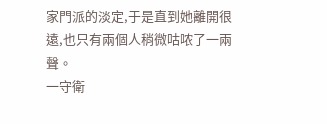家門派的淡定,于是直到她離開很遠,也只有兩個人稍微咕哝了一兩聲。
一守衛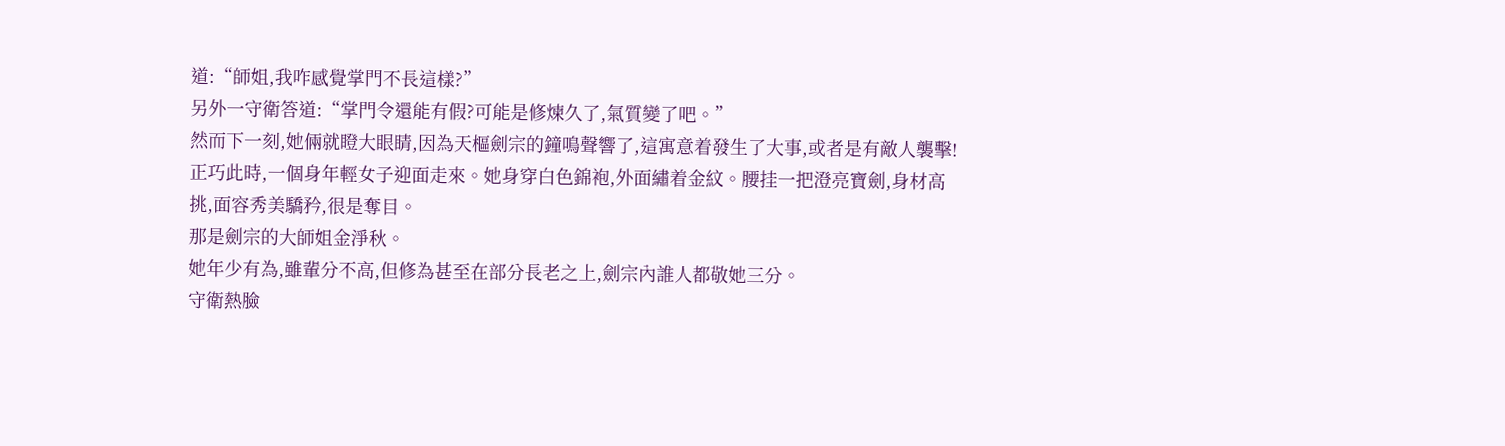道:“師姐,我咋感覺掌門不長這樣?”
另外一守衛答道:“掌門令還能有假?可能是修煉久了,氣質變了吧。”
然而下一刻,她倆就瞪大眼睛,因為天樞劍宗的鐘鳴聲響了,這寓意着發生了大事,或者是有敵人襲擊!
正巧此時,一個身年輕女子迎面走來。她身穿白色錦袍,外面繡着金紋。腰挂一把澄亮寶劍,身材高挑,面容秀美驕矜,很是奪目。
那是劍宗的大師姐金淨秋。
她年少有為,雖輩分不高,但修為甚至在部分長老之上,劍宗內誰人都敬她三分。
守衛熱臉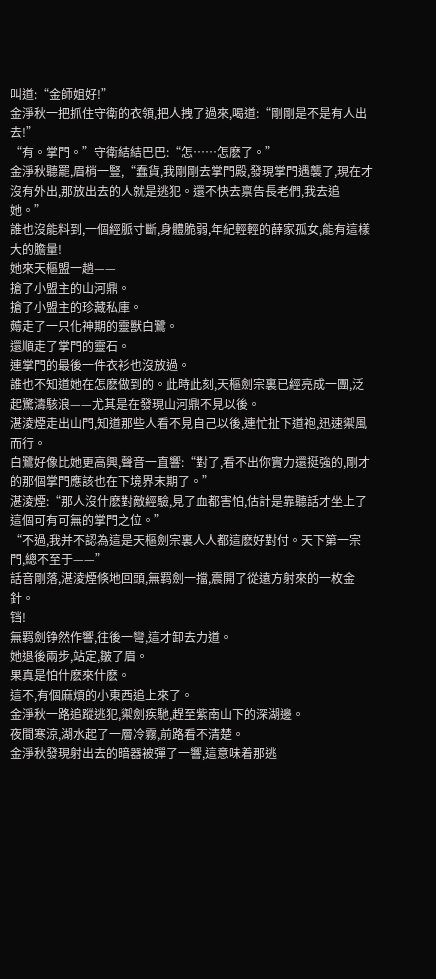叫道:“金師姐好!”
金淨秋一把抓住守衛的衣領,把人拽了過來,喝道:“剛剛是不是有人出去!”
“有。掌門。”守衛結結巴巴:“怎……怎麽了。”
金淨秋聽罷,眉梢一豎,“蠢貨,我剛剛去掌門殿,發現掌門遇襲了,現在才沒有外出,那放出去的人就是逃犯。還不快去禀告長老們,我去追她。”
誰也沒能料到,一個經脈寸斷,身體脆弱,年紀輕輕的薛家孤女,能有這樣大的膽量!
她來天樞盟一趟——
搶了小盟主的山河鼎。
搶了小盟主的珍藏私庫。
薅走了一只化神期的靈獸白鷺。
還順走了掌門的靈石。
連掌門的最後一件衣衫也沒放過。
誰也不知道她在怎麽做到的。此時此刻,天樞劍宗裏已經亮成一團,泛起驚濤駭浪——尤其是在發現山河鼎不見以後。
湛淩煙走出山門,知道那些人看不見自己以後,連忙扯下道袍,迅速禦風而行。
白鷺好像比她更高興,聲音一直響:“對了,看不出你實力還挺強的,剛才的那個掌門應該也在下境界末期了。”
湛淩煙:“那人沒什麽對敵經驗,見了血都害怕,估計是靠聽話才坐上了這個可有可無的掌門之位。”
“不過,我并不認為這是天樞劍宗裏人人都這麽好對付。天下第一宗門,總不至于——”
話音剛落,湛淩煙倏地回頭,無羁劍一擋,震開了從遠方射來的一枚金針。
铛!
無羁劍铮然作響,往後一彎,這才卸去力道。
她退後兩步,站定,皺了眉。
果真是怕什麽來什麽。
這不,有個麻煩的小東西追上來了。
金淨秋一路追蹤逃犯,禦劍疾馳,趕至紫南山下的深湖邊。
夜間寒涼,湖水起了一層冷霧,前路看不清楚。
金淨秋發現射出去的暗器被彈了一響,這意味着那逃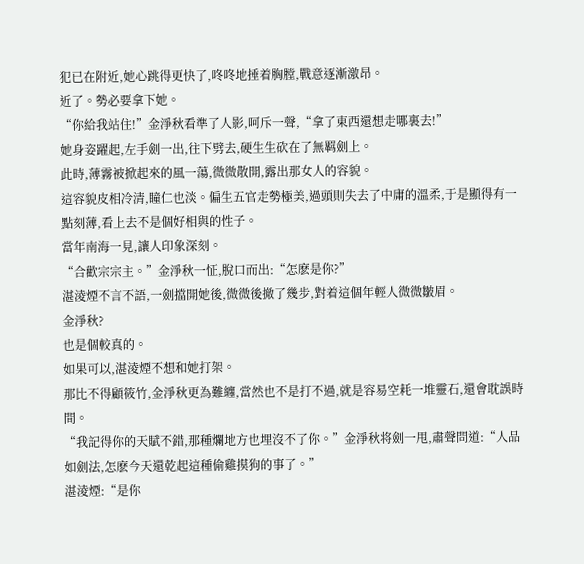犯已在附近,她心跳得更快了,咚咚地捶着胸膛,戰意逐漸激昂。
近了。勢必要拿下她。
“你給我站住!”金淨秋看準了人影,呵斥一聲,“拿了東西還想走哪裏去!”
她身姿躍起,左手劍一出,往下劈去,硬生生砍在了無羁劍上。
此時,薄霧被掀起來的風一蕩,微微散開,露出那女人的容貌。
這容貌皮相冷清,瞳仁也淡。偏生五官走勢極美,過頭則失去了中庸的溫柔,于是顯得有一點刻薄,看上去不是個好相與的性子。
當年南海一見,讓人印象深刻。
“合歡宗宗主。”金淨秋一怔,脫口而出:“怎麽是你?”
湛淩煙不言不語,一劍擋開她後,微微後撤了幾步,對着這個年輕人微微皺眉。
金淨秋?
也是個較真的。
如果可以,湛淩煙不想和她打架。
那比不得顧筱竹,金淨秋更為難纏,當然也不是打不過,就是容易空耗一堆靈石,還會耽誤時間。
“我記得你的天賦不錯,那種爛地方也埋沒不了你。”金淨秋将劍一甩,肅聲問道:“人品如劍法,怎麽今天還乾起這種偷雞摸狗的事了。”
湛淩煙:“是你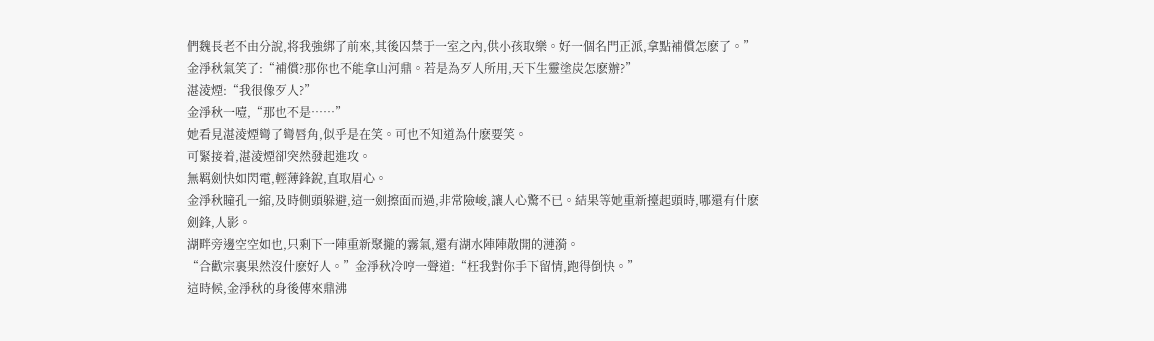們魏長老不由分說,将我強綁了前來,其後囚禁于一室之內,供小孩取樂。好一個名門正派,拿點補償怎麽了。”
金淨秋氣笑了:“補償?那你也不能拿山河鼎。若是為歹人所用,天下生靈塗炭怎麽辦?”
湛淩煙:“我很像歹人?”
金淨秋一噎,“那也不是……”
她看見湛淩煙彎了彎唇角,似乎是在笑。可也不知道為什麽要笑。
可緊接着,湛淩煙卻突然發起進攻。
無羁劍快如閃電,輕薄鋒銳,直取眉心。
金淨秋瞳孔一縮,及時側頭躲避,這一劍擦面而過,非常險峻,讓人心驚不已。結果等她重新擡起頭時,哪還有什麽劍鋒,人影。
湖畔旁邊空空如也,只剩下一陣重新聚攏的霧氣,還有湖水陣陣散開的漣漪。
“合歡宗裏果然沒什麽好人。”金淨秋冷哼一聲道:“枉我對你手下留情,跑得倒快。”
這時候,金淨秋的身後傳來鼎沸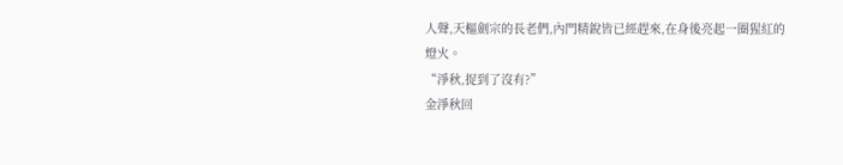人聲,天樞劍宗的長老們,內門精銳皆已經趕來,在身後亮起一圈猩紅的燈火。
“淨秋,捉到了沒有?”
金淨秋回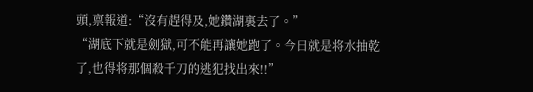頭,禀報道:“沒有趕得及,她鑽湖裏去了。”
“湖底下就是劍獄,可不能再讓她跑了。今日就是将水抽乾了,也得将那個殺千刀的逃犯找出來!!”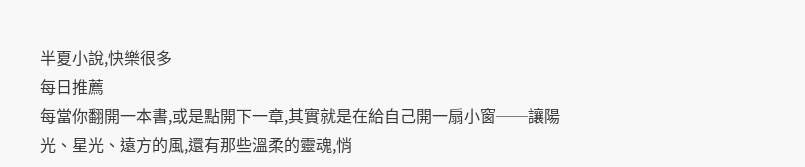半夏小說,快樂很多
每日推薦
每當你翻開一本書,或是點開下一章,其實就是在給自己開一扇小窗──讓陽光、星光、遠方的風,還有那些溫柔的靈魂,悄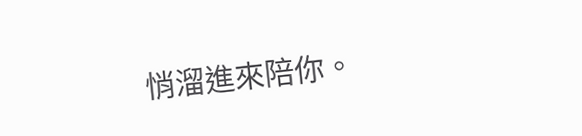悄溜進來陪你。